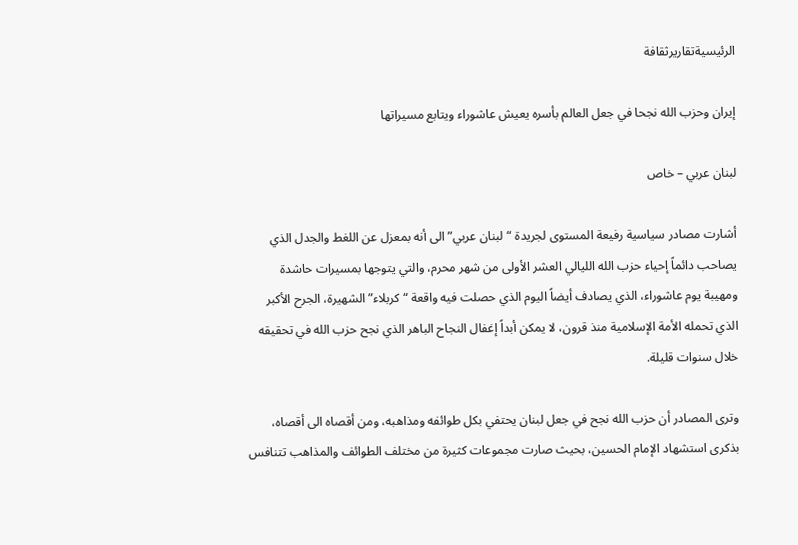الرئيسيةتقاريرثقافة

إيران وحزب الله نجحا في جعل العالم بأسره يعيش عاشوراء ويتابع مسيراتها

لبنان عربي – خاص

أشارت مصادر سياسية رفيعة المستوى لجريدة “لبنان عربي” الى أنه بمعزل عن اللغط والجدل الذي يصاحب دائماً إحياء حزب الله الليالي العشر الأولى من شهر محرم، والتي يتوجها بمسيرات حاشدة ومهيبة يوم عاشوراء، الذي يصادف أيضاً اليوم الذي حصلت فيه واقعة “كربلاء” الشهيرة، الجرح الأكبر الذي تحمله الأمة الإسلامية منذ قرون، لا يمكن أبداً إغفال النجاح الباهر الذي نجح حزب الله في تحقيقه خلال سنوات قليلة.

وترى المصادر أن حزب الله نجح في جعل لبنان يحتفي بكل طوائفه ومذاهبه، ومن أقصاه الى أقصاه، بذكرى استشهاد الإمام الحسين، بحيث صارت مجموعات كثيرة من مختلف الطوائف والمذاهب تتنافس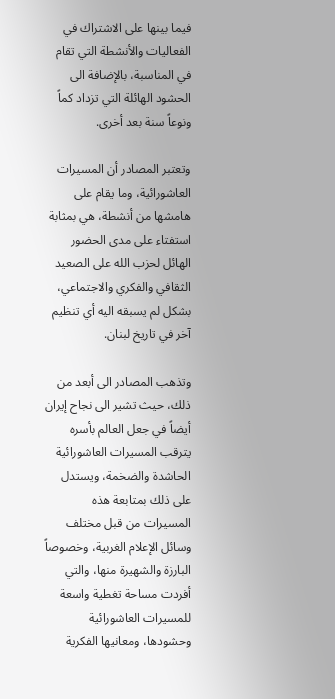فيما بينها على الاشتراك في الفعاليات والأنشطة التي تقام في المناسبة، بالإضافة الى الحشود الهائلة التي تزداد كماً ونوعاً سنة بعد أخرى.

وتعتبر المصادر أن المسيرات العاشورائية، وما يقام على هامشها من أنشطة، هي بمثابة استفتاء على مدى الحضور الهائل لحزب الله على الصعيد الثقافي والفكري والاجتماعي، بشكل لم يسبقه اليه أي تنظيم آخر في تاريخ لبنان.

وتذهب المصادر الى أبعد من ذلك، حيث تشير الى نجاح إيران أيضاً في جعل العالم بأسره يترقب المسيرات العاشورائية الحاشدة والضخمة، ويستدل على ذلك بمتابعة هذه المسيرات من قبل مختلف وسائل الإعلام الغربية، وخصوصاً البارزة والشهيرة منها، والتي أفردت مساحة تغطية واسعة للمسيرات العاشورائية وحشودها، ومعانيها الفكرية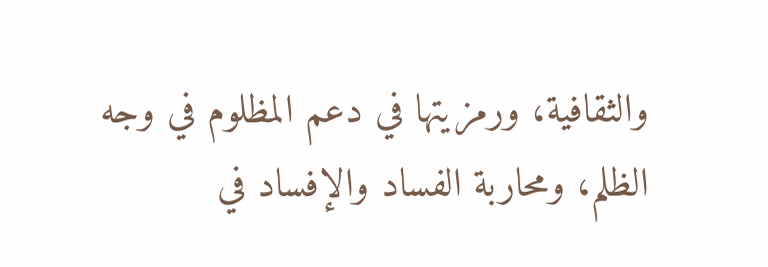والثقافية، ورمزيتها في دعم المظلوم في وجه الظلم، ومحاربة الفساد والإفساد في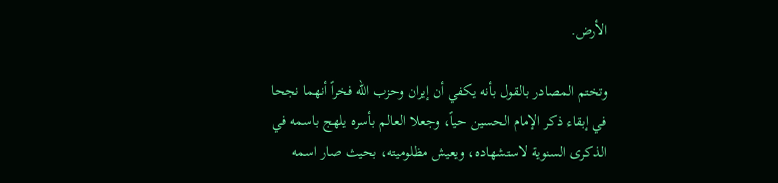الأرض.

وتختم المصادر بالقول بأنه يكفي أن إيران وحزب الله فخراً أنهما نجحا في إبقاء ذكر الإمام الحسين حياً، وجعلا العالم بأسره يلهج باسمه في الذكرى السنوية لاستشهاده، ويعيش مظلوميته، بحيث صار اسمه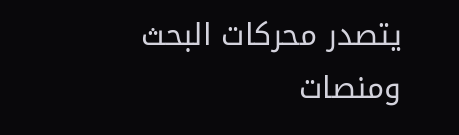يتصدر محركات البحث ومنصات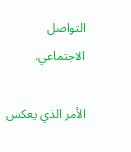التواصل الاجتماعي.

الأمر الذي يعكس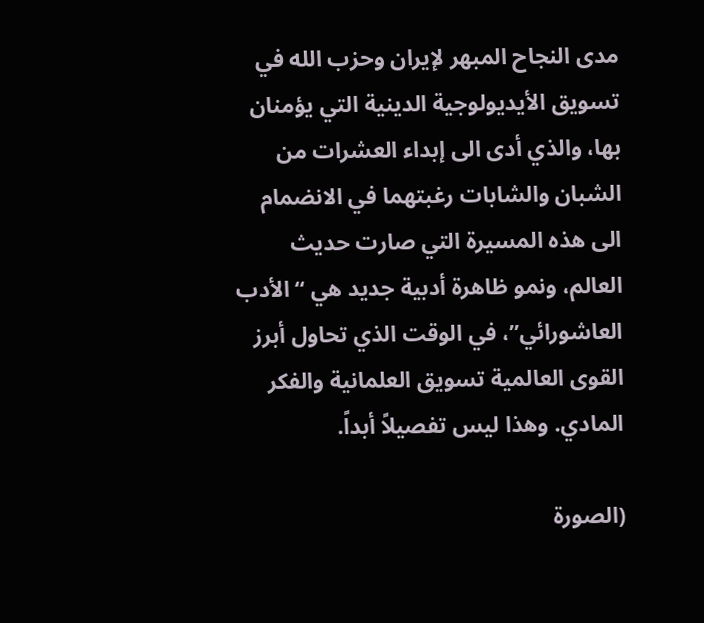مدى النجاح المبهر لإيران وحزب الله في تسويق الأيديولوجية الدينية التي يؤمنان بها، والذي أدى الى إبداء العشرات من الشبان والشابات رغبتهما في الانضمام الى هذه المسيرة التي صارت حديث العالم، ونمو ظاهرة أدبية جديد هي “الأدب العاشورائي”، في الوقت الذي تحاول أبرز القوى العالمية تسويق العلمانية والفكر المادي. وهذا ليس تفصيلاً أبداً.

(الصورة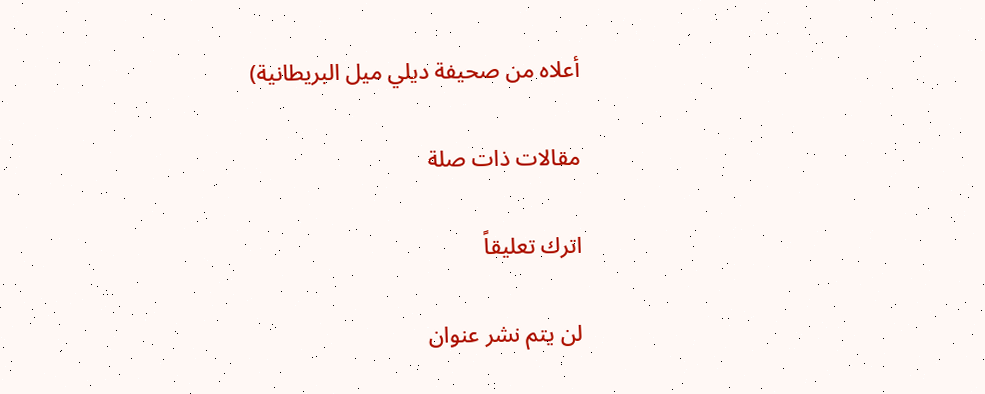أعلاه من صحيفة ديلي ميل البريطانية)

مقالات ذات صلة

اترك تعليقاً

لن يتم نشر عنوان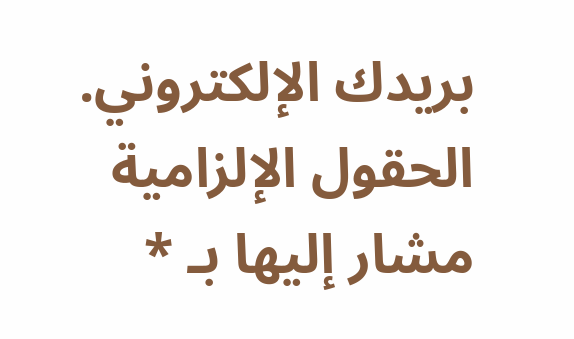بريدك الإلكتروني. الحقول الإلزامية مشار إليها بـ *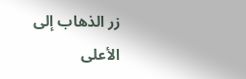زر الذهاب إلى الأعلى